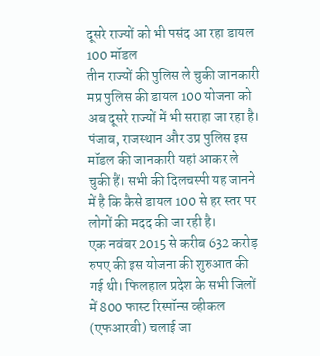दूसरे राज्यों को भी पसंद आ रहा डायल 100 मॉडल
तीन राज्यों की पुलिस ले चुकी जानकारी
मप्र पुलिस की डायल 100 योजना को अब दूसरे राज्यों में भी सराहा जा रहा है। पंजाब, राजस्थान और उप्र पुलिस इस मॉडल की जानकारी यहां आकर ले चुकी हैं। सभी की दिलचस्पी यह जानने में है कि कैसे डायल 100 से हर स्तर पर लोगों की मदद की जा रही है।
एक नवंबर 2015 से करीब 632 करोड़ रुपए की इस योजना की शुरुआत की गई थी। फिलहाल प्रदेश के सभी जिलों में 800 फास्ट रिस्पॉन्स व्हीकल (एफआरवी) चलाई जा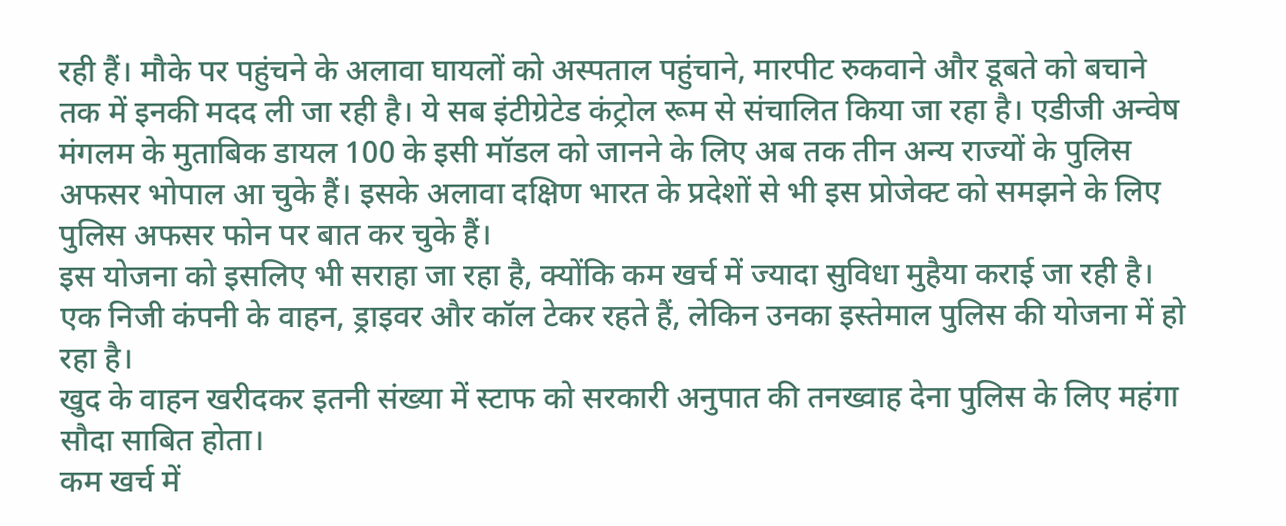रही हैं। मौके पर पहुंचने के अलावा घायलों को अस्पताल पहुंचाने, मारपीट रुकवाने और डूबते को बचाने तक में इनकी मदद ली जा रही है। ये सब इंटीग्रेटेड कंट्रोल रूम से संचालित किया जा रहा है। एडीजी अन्वेष मंगलम के मुताबिक डायल 100 के इसी मॉडल को जानने के लिए अब तक तीन अन्य राज्यों के पुलिस अफसर भोपाल आ चुके हैं। इसके अलावा दक्षिण भारत के प्रदेशों से भी इस प्रोजेक्ट को समझने के लिए पुलिस अफसर फोन पर बात कर चुके हैं।
इस योजना को इसलिए भी सराहा जा रहा है, क्योंकि कम खर्च में ज्यादा सुविधा मुहैया कराई जा रही है। एक निजी कंपनी के वाहन, ड्राइवर और कॉल टेकर रहते हैं, लेकिन उनका इस्तेमाल पुलिस की योजना में हो रहा है।
खुद के वाहन खरीदकर इतनी संख्या में स्टाफ को सरकारी अनुपात की तनख्वाह देना पुलिस के लिए महंगा सौदा साबित होता।
कम खर्च में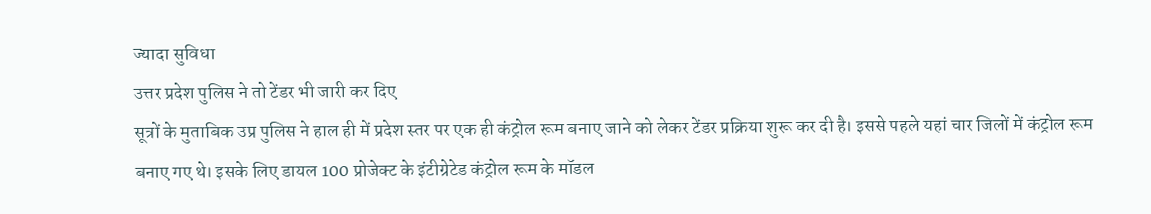ज्यादा सुविधा
उत्तर प्रदेश पुलिस ने तो टेंडर भी जारी कर दिए
सूत्रों के मुताबिक उप्र पुलिस ने हाल ही में प्रदेश स्तर पर एक ही कंट्रोल रूम बनाए जाने को लेकर टेंडर प्रक्रिया शुरू कर दी है। इससे पहले यहां चार जिलों में कंट्रोल रूम बनाए गए थे। इसके लिए डायल 100 प्रोजेक्ट के इंटीग्रेटेड कंट्रोल रूम के मॉडल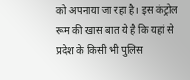को अपनाया जा रहा है। इस कंट्रोल रूम की खास बात ये है कि यहां से प्रदेश के किसी भी पुलिस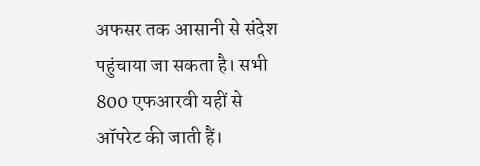अफसर तक आसानी से संदेश पहुंचाया जा सकता है। सभी 800 एफआरवी यहीं से ऑपरेट की जाती हैं।